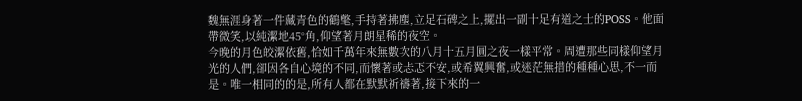魏無涯身著一件藏青色的鶴氅,手持著拂塵,立足石碑之上,擺出一副十足有道之士的POSS。他面帶微笑,以純潔地45°角,仰望著月朗星稀的夜空。
今晚的月色皎潔依舊,恰如千萬年來無數次的八月十五月圓之夜一樣平常。周遭那些同樣仰望月光的人們,卻因各自心境的不同,而懷著或忐忑不安,或希翼興奮,或迷茫無措的種種心思,不一而是。唯一相同的的是,所有人都在默默祈禱著,接下來的一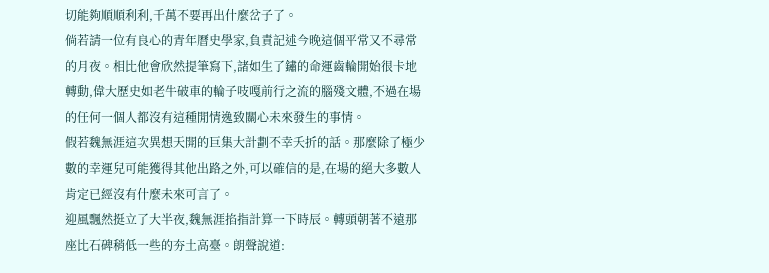切能夠順順利利,千萬不要再出什麼岔子了。
倘若請一位有良心的青年曆史學家,負責記述今晚這個平常又不尋常的月夜。相比他會欣然提筆寫下,諸如生了鏽的命運齒輪開始很卡地轉動,偉大歷史如老牛破車的輪子吱嘎前行之流的腦殘文體,不過在場的任何一個人都沒有這種閒情逸致關心未來發生的事情。
假若魏無涯這次異想天開的巨集大計劃不幸夭折的話。那麼除了極少數的幸運兒可能獲得其他出路之外,可以確信的是,在場的絕大多數人肯定已經沒有什麼未來可言了。
迎風飄然挺立了大半夜,魏無涯掐指計算一下時辰。轉頭朝著不遠那座比石碑稍低一些的夯土高臺。朗聲說道: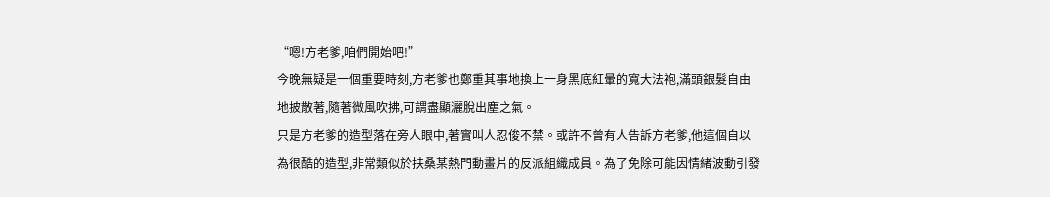“嗯!方老爹,咱們開始吧!”
今晚無疑是一個重要時刻,方老爹也鄭重其事地換上一身黑底紅暈的寬大法袍,滿頭銀髮自由地披散著,隨著微風吹拂,可謂盡顯灑脫出塵之氣。
只是方老爹的造型落在旁人眼中,著實叫人忍俊不禁。或許不曾有人告訴方老爹,他這個自以為很酷的造型,非常類似於扶桑某熱門動畫片的反派組織成員。為了免除可能因情緒波動引發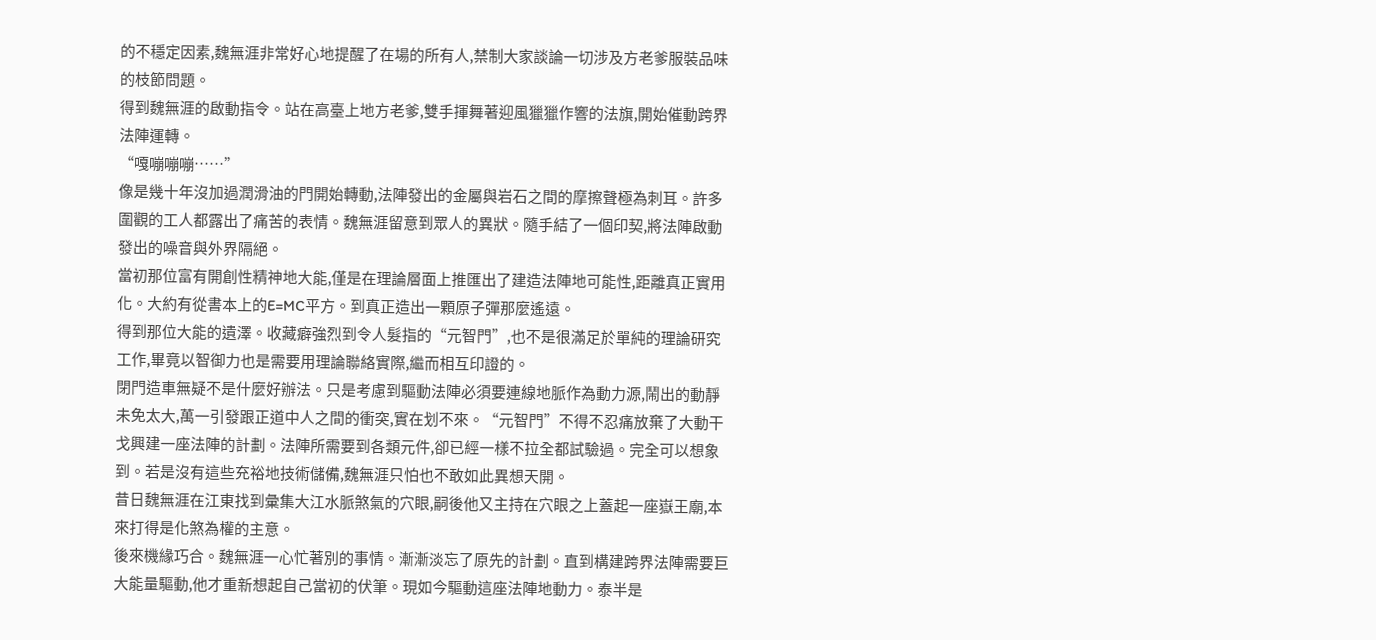的不穩定因素,魏無涯非常好心地提醒了在場的所有人,禁制大家談論一切涉及方老爹服裝品味的枝節問題。
得到魏無涯的啟動指令。站在高臺上地方老爹,雙手揮舞著迎風獵獵作響的法旗,開始催動跨界法陣運轉。
“嘎嘣嘣嘣……”
像是幾十年沒加過潤滑油的門開始轉動,法陣發出的金屬與岩石之間的摩擦聲極為刺耳。許多圍觀的工人都露出了痛苦的表情。魏無涯留意到眾人的異狀。隨手結了一個印契,將法陣啟動發出的噪音與外界隔絕。
當初那位富有開創性精神地大能,僅是在理論層面上推匯出了建造法陣地可能性,距離真正實用化。大約有從書本上的E=MC平方。到真正造出一顆原子彈那麼遙遠。
得到那位大能的遺澤。收藏癖強烈到令人髮指的“元智門”,也不是很滿足於單純的理論研究工作,畢竟以智御力也是需要用理論聯絡實際,繼而相互印證的。
閉門造車無疑不是什麼好辦法。只是考慮到驅動法陣必須要連線地脈作為動力源,鬧出的動靜未免太大,萬一引發跟正道中人之間的衝突,實在划不來。“元智門”不得不忍痛放棄了大動干戈興建一座法陣的計劃。法陣所需要到各類元件,卻已經一樣不拉全都試驗過。完全可以想象到。若是沒有這些充裕地技術儲備,魏無涯只怕也不敢如此異想天開。
昔日魏無涯在江東找到彙集大江水脈煞氣的穴眼,嗣後他又主持在穴眼之上蓋起一座嶽王廟,本來打得是化煞為權的主意。
後來機緣巧合。魏無涯一心忙著別的事情。漸漸淡忘了原先的計劃。直到構建跨界法陣需要巨大能量驅動,他才重新想起自己當初的伏筆。現如今驅動這座法陣地動力。泰半是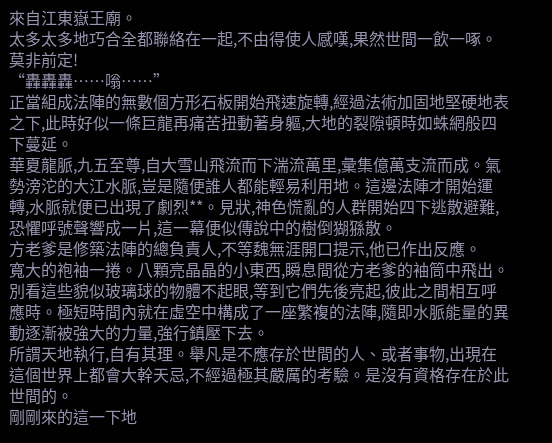來自江東嶽王廟。
太多太多地巧合全都聯絡在一起,不由得使人感嘆,果然世間一飲一啄。莫非前定!
“轟轟轟……嗡……”
正當組成法陣的無數個方形石板開始飛速旋轉,經過法術加固地堅硬地表之下,此時好似一條巨龍再痛苦扭動著身軀,大地的裂隙頓時如蛛網般四下蔓延。
華夏龍脈,九五至尊,自大雪山飛流而下湍流萬里,彙集億萬支流而成。氣勢滂沱的大江水脈,豈是隨便誰人都能輕易利用地。這邊法陣才開始運轉,水脈就便已出現了劇烈**。見狀,神色慌亂的人群開始四下逃散避難,恐懼呼號聲響成一片,這一幕便似傳說中的樹倒猢猻散。
方老爹是修築法陣的總負責人,不等魏無涯開口提示,他已作出反應。
寬大的袍袖一捲。八顆亮晶晶的小東西,瞬息間從方老爹的袖筒中飛出。別看這些貌似玻璃球的物體不起眼,等到它們先後亮起,彼此之間相互呼應時。極短時間內就在虛空中構成了一座繁複的法陣,隨即水脈能量的異動逐漸被強大的力量,強行鎮壓下去。
所謂天地執行,自有其理。舉凡是不應存於世間的人、或者事物,出現在這個世界上都會大幹天忌,不經過極其嚴厲的考驗。是沒有資格存在於此世間的。
剛剛來的這一下地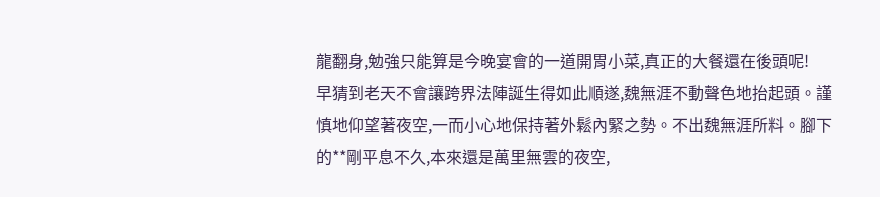龍翻身,勉強只能算是今晚宴會的一道開胃小菜,真正的大餐還在後頭呢!
早猜到老天不會讓跨界法陣誕生得如此順遂,魏無涯不動聲色地抬起頭。謹慎地仰望著夜空,一而小心地保持著外鬆內緊之勢。不出魏無涯所料。腳下的**剛平息不久,本來還是萬里無雲的夜空,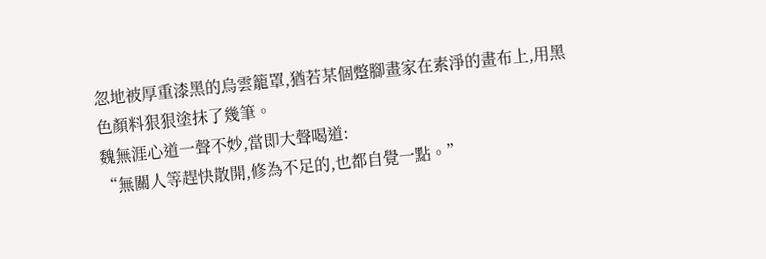忽地被厚重漆黑的烏雲籠罩,猶若某個蹩腳畫家在素淨的畫布上,用黑色顏料狠狠塗抹了幾筆。
魏無涯心道一聲不妙,當即大聲喝道:
“無關人等趕快散開,修為不足的,也都自覺一點。”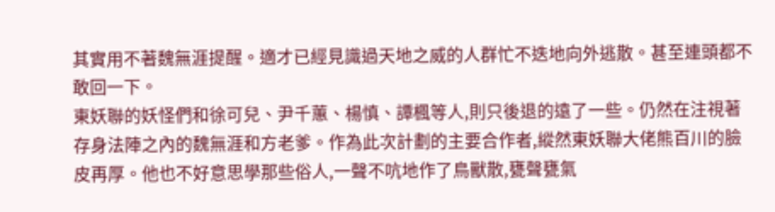其實用不著魏無涯提醒。適才已經見識過天地之威的人群忙不迭地向外逃散。甚至連頭都不敢回一下。
東妖聯的妖怪們和徐可兒、尹千蕙、楊慎、譚楓等人,則只後退的遠了一些。仍然在注視著存身法陣之內的魏無涯和方老爹。作為此次計劃的主要合作者,縱然東妖聯大佬熊百川的臉皮再厚。他也不好意思學那些俗人,一聲不吭地作了鳥獸散,甕聲甕氣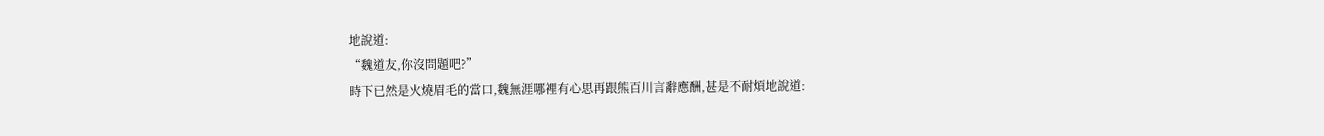地說道:
“魏道友,你沒問題吧?”
時下已然是火燒眉毛的當口,魏無涯哪裡有心思再跟熊百川言辭應酬,甚是不耐煩地說道: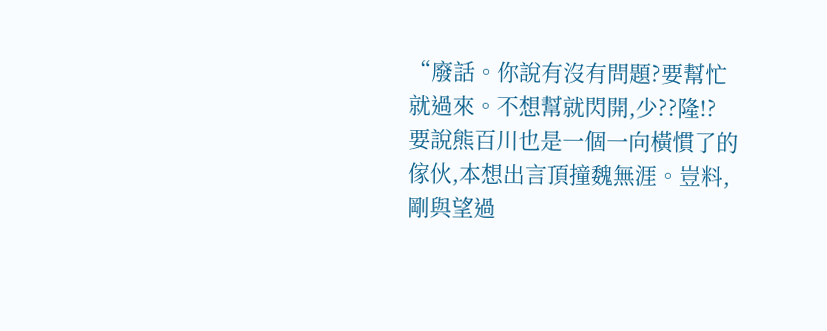“廢話。你說有沒有問題?要幫忙就過來。不想幫就閃開,少??隆!?
要說熊百川也是一個一向橫慣了的傢伙,本想出言頂撞魏無涯。豈料,剛與望過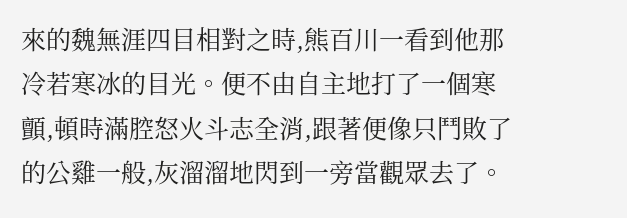來的魏無涯四目相對之時,熊百川一看到他那冷若寒冰的目光。便不由自主地打了一個寒顫,頓時滿腔怒火斗志全消,跟著便像只鬥敗了的公雞一般,灰溜溜地閃到一旁當觀眾去了。